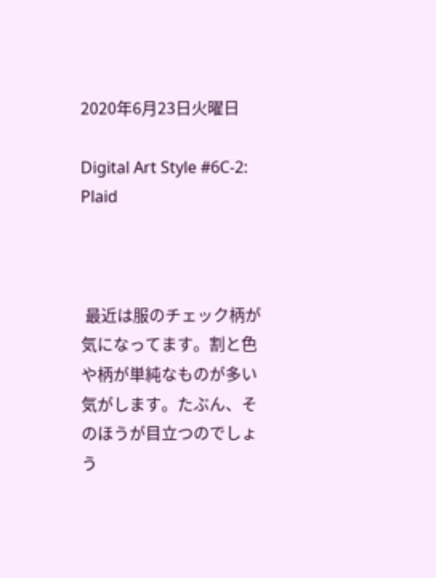2020年6月23日火曜日

Digital Art Style #6C-2: Plaid



 最近は服のチェック柄が気になってます。割と色や柄が単純なものが多い気がします。たぶん、そのほうが目立つのでしょう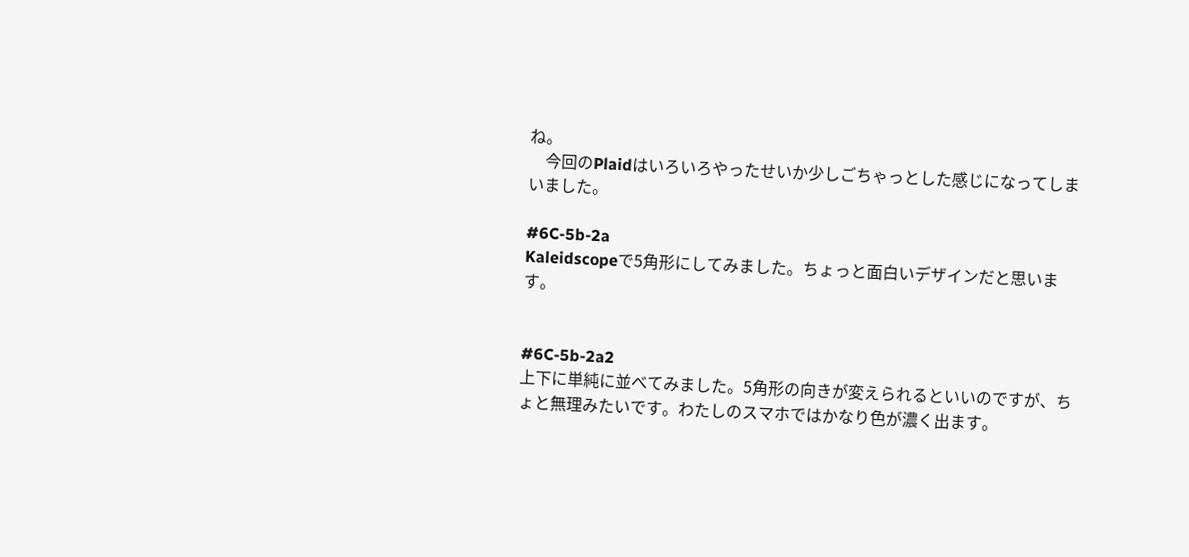ね。
    今回のPlaidはいろいろやったせいか少しごちゃっとした感じになってしまいました。

#6C-5b-2a
Kaleidscopeで5角形にしてみました。ちょっと面白いデザインだと思います。


#6C-5b-2a2
上下に単純に並べてみました。5角形の向きが変えられるといいのですが、ちょと無理みたいです。わたしのスマホではかなり色が濃く出ます。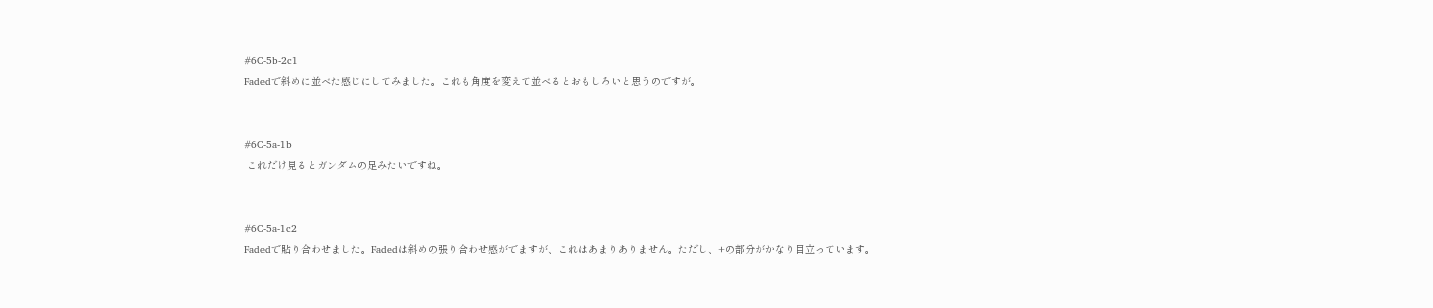#6C-5b-2c1
Fadedで斜めに並べた感じにしてみました。これも角度を変えて並べるとおもしろいと思うのですが。


#6C-5a-1b
 これだけ見るとガンダムの足みたいですね。


#6C-5a-1c2
Fadedで貼り合わせました。Fadedは斜めの張り合わせ感がでますが、これはあまりありません。ただし、+の部分がかなり目立っています。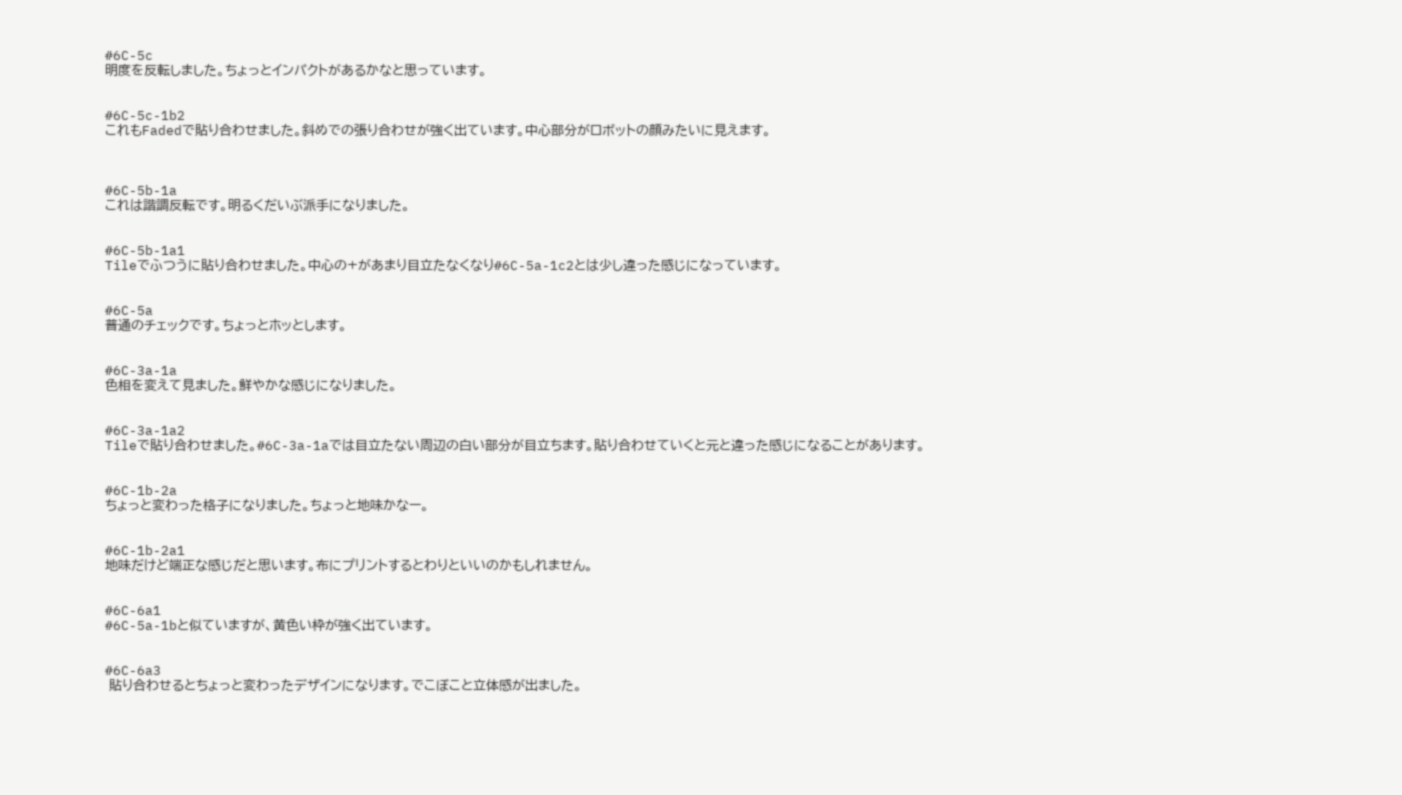#6C-5c
明度を反転しました。ちょっとインパクトがあるかなと思っています。


#6C-5c-1b2
これもFadedで貼り合わせました。斜めでの張り合わせが強く出ています。中心部分がロボットの顔みたいに見えます。



#6C-5b-1a
これは諧調反転です。明るくだいぶ派手になりました。


#6C-5b-1a1
Tileでふつうに貼り合わせました。中心の+があまり目立たなくなり#6C-5a-1c2とは少し違った感じになっています。


#6C-5a
普通のチェックです。ちょっとホッとします。


#6C-3a-1a
色相を変えて見ました。鮮やかな感じになりました。


#6C-3a-1a2
Tileで貼り合わせました。#6C-3a-1aでは目立たない周辺の白い部分が目立ちます。貼り合わせていくと元と違った感じになることがあります。


#6C-1b-2a
ちょっと変わった格子になりました。ちょっと地味かなー。


#6C-1b-2a1
地味だけど端正な感じだと思います。布にプリントするとわりといいのかもしれません。


#6C-6a1
#6C-5a-1bと似ていますが、黄色い枠が強く出ています。


#6C-6a3
 貼り合わせるとちょっと変わったデザインになります。でこぼこと立体感が出ました。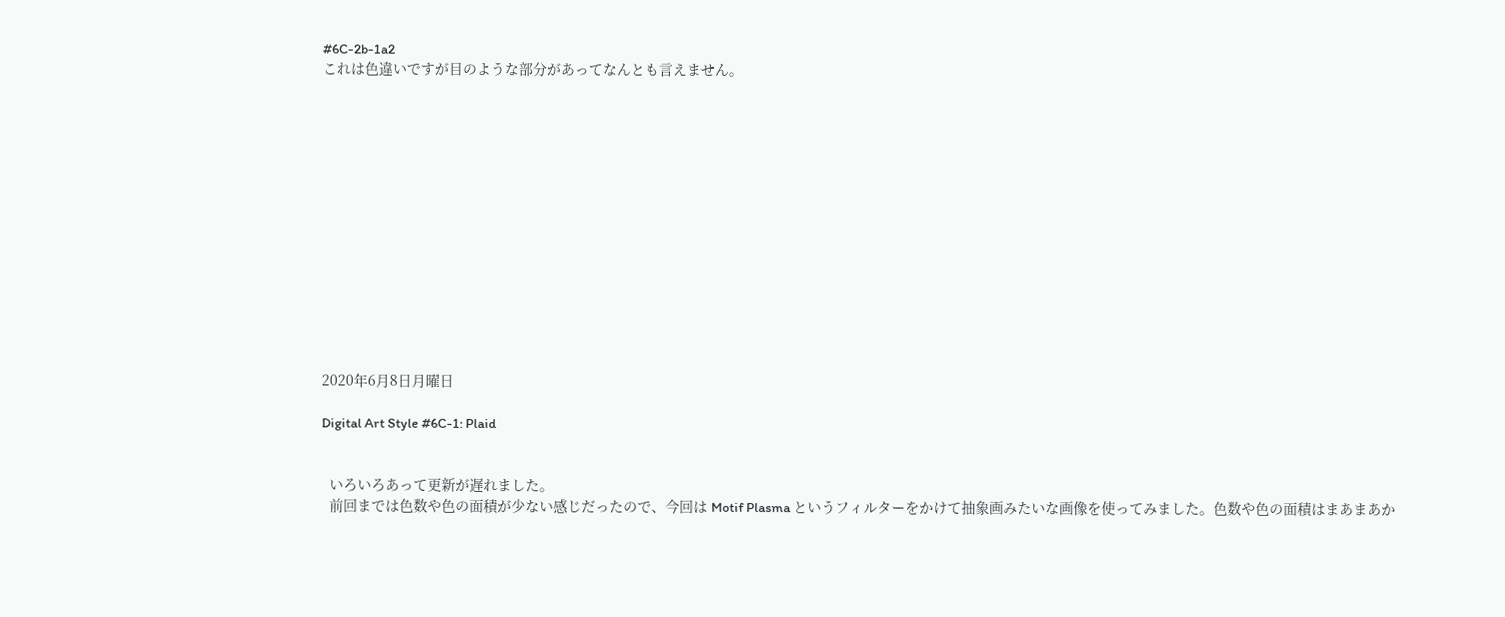#6C-2b-1a2
これは色違いですが目のような部分があってなんとも言えません。














2020年6月8日月曜日

Digital Art Style #6C-1: Plaid


  いろいろあって更新が遅れました。
  前回までは色数や色の面積が少ない感じだったので、今回は Motif Plasma というフィルターをかけて抽象画みたいな画像を使ってみました。色数や色の面積はまあまあか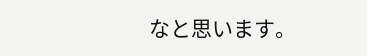なと思います。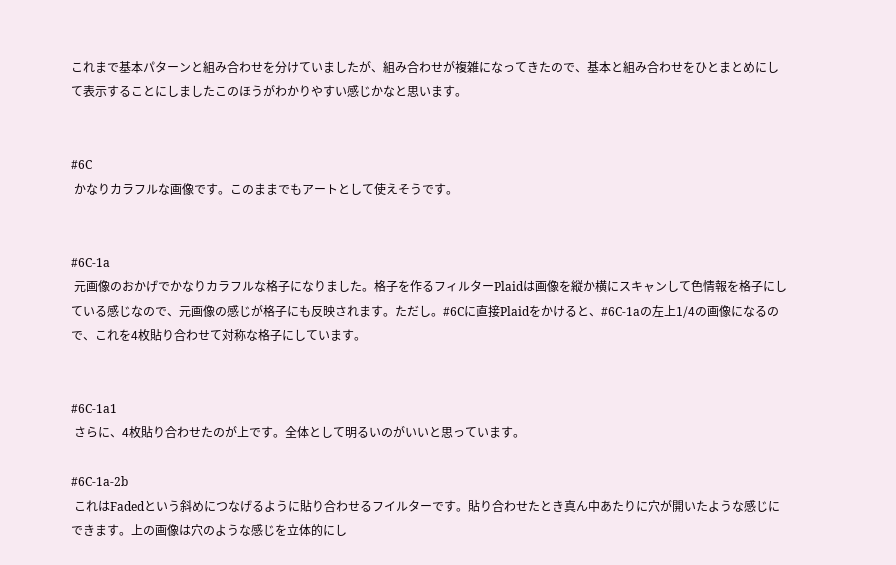これまで基本パターンと組み合わせを分けていましたが、組み合わせが複雑になってきたので、基本と組み合わせをひとまとめにして表示することにしましたこのほうがわかりやすい感じかなと思います。


#6C
 かなりカラフルな画像です。このままでもアートとして使えそうです。


#6C-1a
 元画像のおかげでかなりカラフルな格子になりました。格子を作るフィルターPlaidは画像を縦か横にスキャンして色情報を格子にしている感じなので、元画像の感じが格子にも反映されます。ただし。#6Cに直接Plaidをかけると、#6C-1aの左上1/4の画像になるので、これを4枚貼り合わせて対称な格子にしています。


#6C-1a1
 さらに、4枚貼り合わせたのが上です。全体として明るいのがいいと思っています。

#6C-1a-2b
 これはFadedという斜めにつなげるように貼り合わせるフイルターです。貼り合わせたとき真ん中あたりに穴が開いたような感じにできます。上の画像は穴のような感じを立体的にし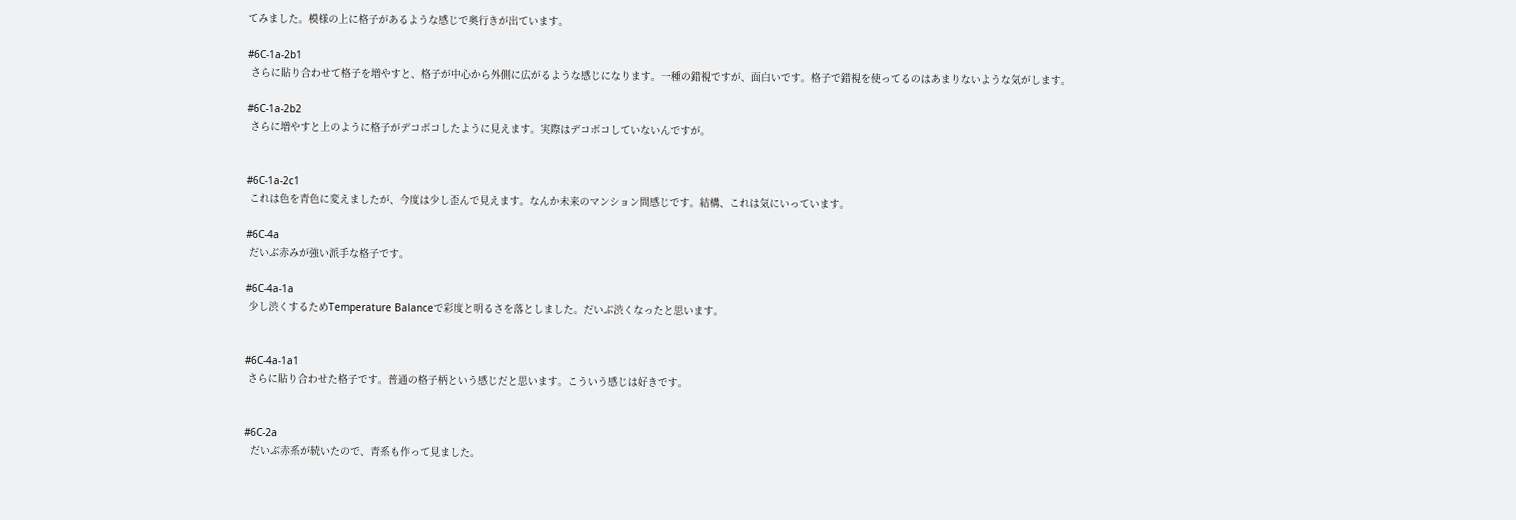てみました。模様の上に格子があるような感じで奥行きが出ています。

#6C-1a-2b1
 さらに貼り合わせて格子を増やすと、格子が中心から外側に広がるような感じになります。一種の錯視ですが、面白いです。格子で錯視を使ってるのはあまりないような気がします。

#6C-1a-2b2
 さらに増やすと上のように格子がデコボコしたように見えます。実際はデコボコしていないんですが。


#6C-1a-2c1
 これは色を青色に変えましたが、今度は少し歪んで見えます。なんか未来のマンション問感じです。結構、これは気にいっています。

#6C-4a
 だいぶ赤みが強い派手な格子です。

#6C-4a-1a
 少し渋くするためTemperature Balanceで彩度と明るさを落としました。だいぶ渋くなったと思います。


#6C-4a-1a1
 さらに貼り合わせた格子です。普通の格子柄という感じだと思います。こういう感じは好きです。


#6C-2a
  だいぶ赤系が続いたので、青系も作って見ました。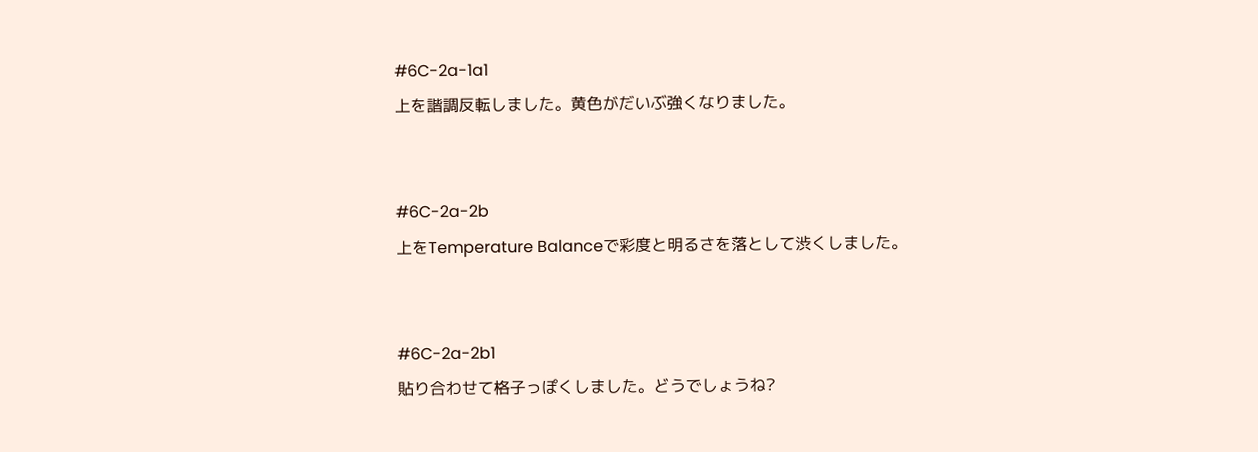#6C-2a-1a1
上を諧調反転しました。黄色がだいぶ強くなりました。


#6C-2a-2b
上をTemperature Balanceで彩度と明るさを落として渋くしました。


#6C-2a-2b1
貼り合わせて格子っぽくしました。どうでしょうね?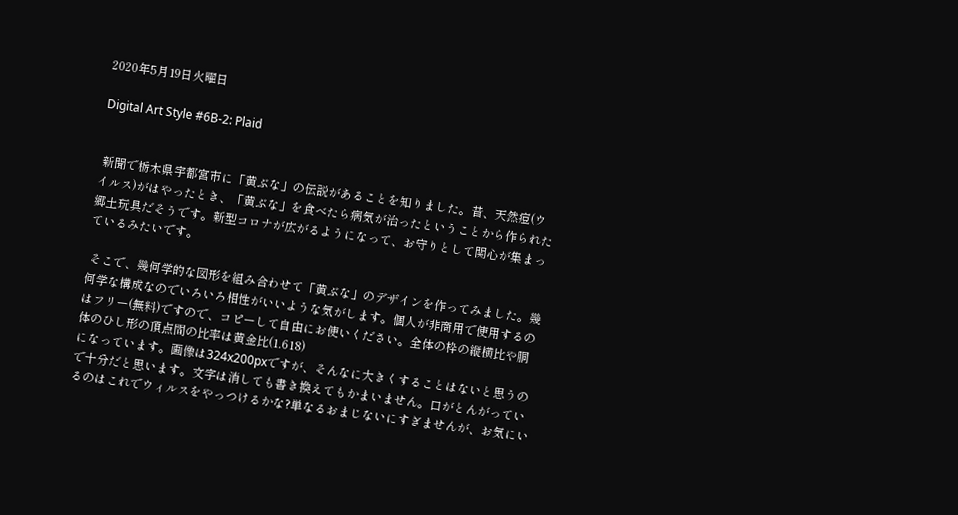2020年5月19日火曜日

Digital Art Style #6B-2: Plaid


 新聞で栃木県宇都宮市に「黄ぶな」の伝説があることを知りました。昔、天然痘(ウイルス)がはやったとき、「黄ぶな」を食べたら病気が治ったということから作られた郷土玩具だそうです。新型コロナが広がるようになって、お守りとして関心が集まっているみたいです。

 そこで、幾何学的な図形を組み合わせて「黄ぶな」のデザインを作ってみました。幾何学な構成なのでいろいろ相性がいいような気がします。個人が非商用で使用するのはフリー(無料)ですので、コピーして自由にお使いください。全体の枠の縦横比や胴体のひし形の頂点間の比率は黄金比(1.618)
になっています。画像は324x200pxですが、そんなに大きくすることはないと思うので十分だと思います。文字は消しても書き換えてもかまいません。口がとんがっているのはこれでウィルスをやっつけるかな?単なるおまじないにすぎませんが、お気にい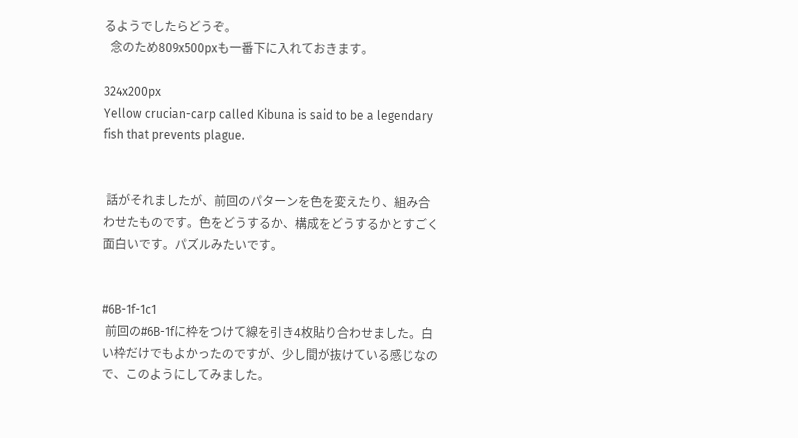るようでしたらどうぞ。
  念のため809x500pxも一番下に入れておきます。

324x200px
Yellow crucian-carp called Kibuna is said to be a legendary fish that prevents plague.


 話がそれましたが、前回のパターンを色を変えたり、組み合わせたものです。色をどうするか、構成をどうするかとすごく面白いです。パズルみたいです。


#6B-1f-1c1
 前回の#6B-1fに枠をつけて線を引き4枚貼り合わせました。白い枠だけでもよかったのですが、少し間が抜けている感じなので、このようにしてみました。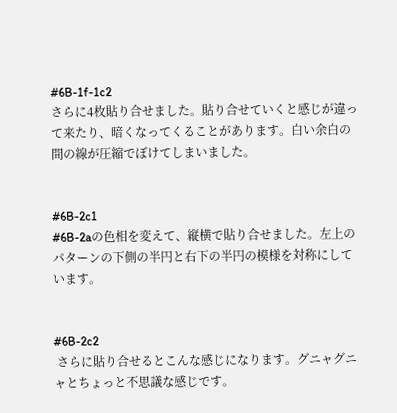#6B-1f-1c2
さらに4枚貼り合せました。貼り合せていくと感じが違って来たり、暗くなってくることがあります。白い余白の間の線が圧縮でぼけてしまいました。


#6B-2c1
#6B-2aの色相を変えて、縦横で貼り合せました。左上のパターンの下側の半円と右下の半円の模様を対称にしています。


#6B-2c2
 さらに貼り合せるとこんな感じになります。グニャグニャとちょっと不思議な感じです。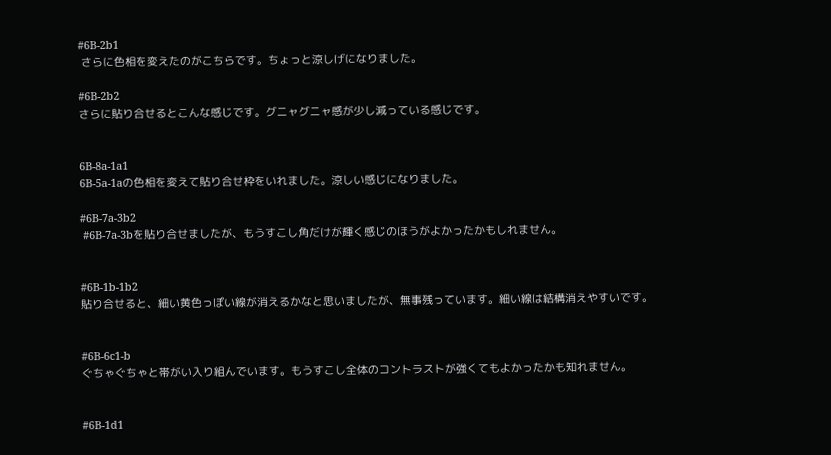#6B-2b1
 さらに色相を変えたのがこちらです。ちょっと涼しげになりました。

#6B-2b2
さらに貼り合せるとこんな感じです。グニャグニャ感が少し減っている感じです。


6B-8a-1a1
6B-5a-1aの色相を変えて貼り合せ枠をいれました。涼しい感じになりました。

#6B-7a-3b2
 #6B-7a-3bを貼り合せましたが、もうすこし角だけが輝く感じのほうがよかったかもしれません。


#6B-1b-1b2
貼り合せると、細い黄色っぽい線が消えるかなと思いましたが、無事残っています。細い線は結構消えやすいです。


#6B-6c1-b
ぐちゃぐちゃと帯がい入り組んでいます。もうすこし全体のコントラストが強くてもよかったかも知れません。


#6B-1d1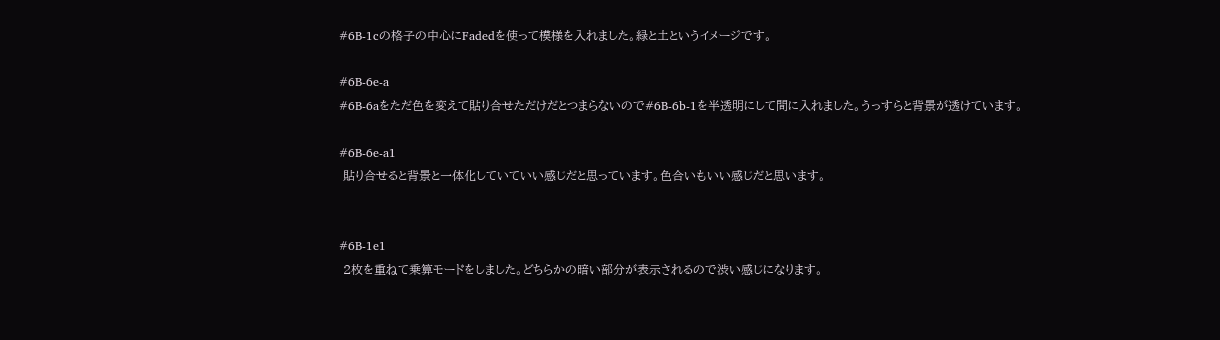#6B-1cの格子の中心にFadedを使って模様を入れました。緑と土というイメージです。

#6B-6e-a
#6B-6aをただ色を変えて貼り合せただけだとつまらないので#6B-6b-1を半透明にして間に入れました。うっすらと背景が透けています。

#6B-6e-a1
 貼り合せると背景と一体化していていい感じだと思っています。色合いもいい感じだと思います。


#6B-1e1
 2枚を重ねて乗算モードをしました。どちらかの暗い部分が表示されるので渋い感じになります。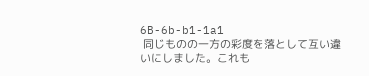6B-6b-b1-1a1
 同じものの一方の彩度を落として互い違いにしました。これも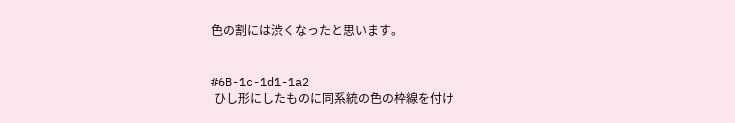色の割には渋くなったと思います。


#6B-1c-1d1-1a2
 ひし形にしたものに同系統の色の枠線を付け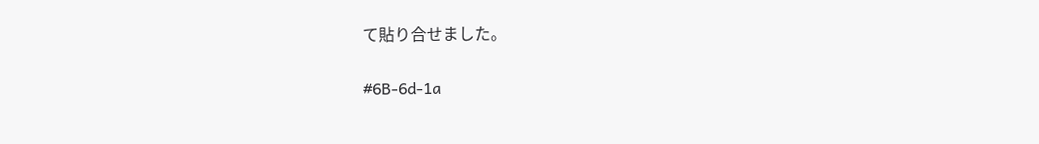て貼り合せました。


#6B-6d-1a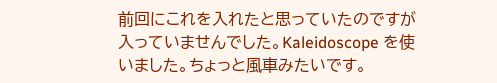前回にこれを入れたと思っていたのですが入っていませんでした。Kaleidoscope を使いました。ちょっと風車みたいです。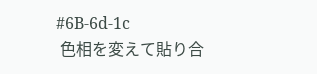#6B-6d-1c
 色相を変えて貼り合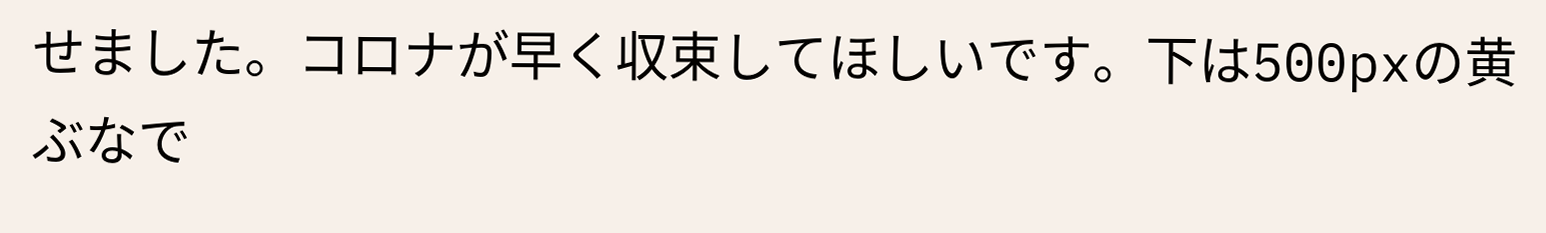せました。コロナが早く収束してほしいです。下は500pxの黄ぶなで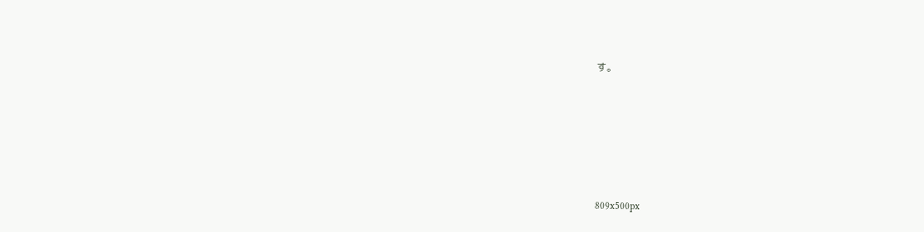す。





809x500px